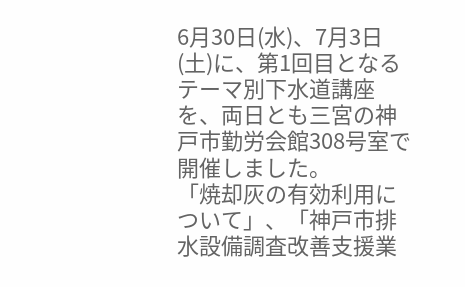6月30日(水)、7月3日(土)に、第1回目となるテーマ別下水道講座を、両日とも三宮の神戸市勤労会館308号室で開催しました。
「焼却灰の有効利用について」、「神戸市排水設備調査改善支援業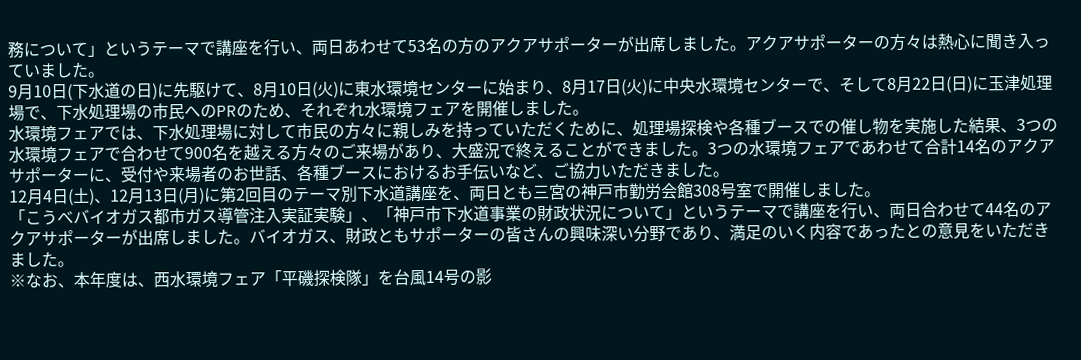務について」というテーマで講座を行い、両日あわせて53名の方のアクアサポーターが出席しました。アクアサポーターの方々は熱心に聞き入っていました。
9月10日(下水道の日)に先駆けて、8月10日(火)に東水環境センターに始まり、8月17日(火)に中央水環境センターで、そして8月22日(日)に玉津処理場で、下水処理場の市民へのPRのため、それぞれ水環境フェアを開催しました。
水環境フェアでは、下水処理場に対して市民の方々に親しみを持っていただくために、処理場探検や各種ブースでの催し物を実施した結果、3つの水環境フェアで合わせて900名を越える方々のご来場があり、大盛況で終えることができました。3つの水環境フェアであわせて合計14名のアクアサポーターに、受付や来場者のお世話、各種ブースにおけるお手伝いなど、ご協力いただきました。
12月4日(土)、12月13日(月)に第2回目のテーマ別下水道講座を、両日とも三宮の神戸市勤労会館308号室で開催しました。
「こうべバイオガス都市ガス導管注入実証実験」、「神戸市下水道事業の財政状況について」というテーマで講座を行い、両日合わせて44名のアクアサポーターが出席しました。バイオガス、財政ともサポーターの皆さんの興味深い分野であり、満足のいく内容であったとの意見をいただきました。
※なお、本年度は、西水環境フェア「平磯探検隊」を台風14号の影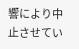響により中止させてい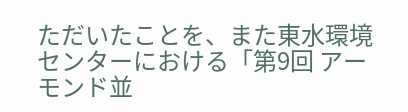ただいたことを、また東水環境センターにおける「第9回 アーモンド並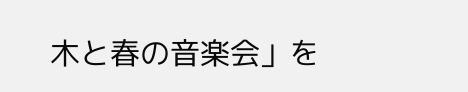木と春の音楽会」を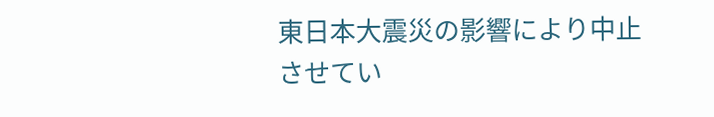東日本大震災の影響により中止させてい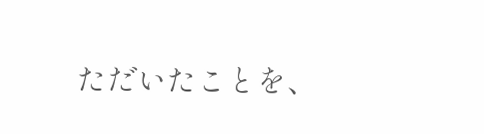ただいたことを、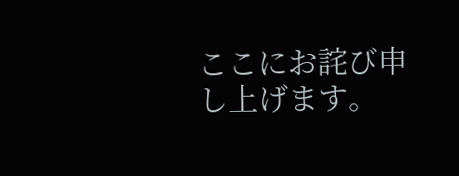ここにお詫び申し上げます。